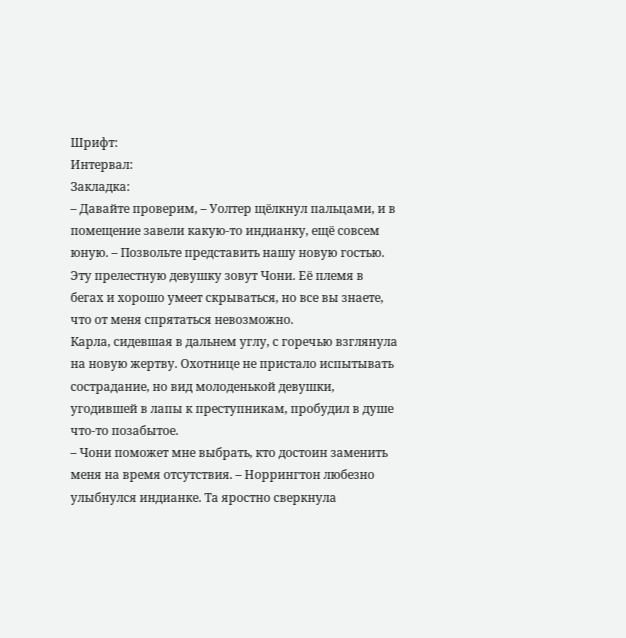Шрифт:
Интервал:
Закладка:
– Давайте проверим, – Уолтер щёлкнул пальцами, и в помещение завели какую-то индианку, ещё совсем юную. – Позвольте представить нашу новую гостью. Эту прелестную девушку зовут Чони. Её племя в бегах и хорошо умеет скрываться, но все вы знаете, что от меня спрятаться невозможно.
Карла, сидевшая в дальнем углу, с горечью взглянула на новую жертву. Охотнице не пристало испытывать сострадание, но вид молоденькой девушки, угодившей в лапы к преступникам, пробудил в душе что-то позабытое.
– Чони поможет мне выбрать, кто достоин заменить меня на время отсутствия. – Норрингтон любезно улыбнулся индианке. Та яростно сверкнула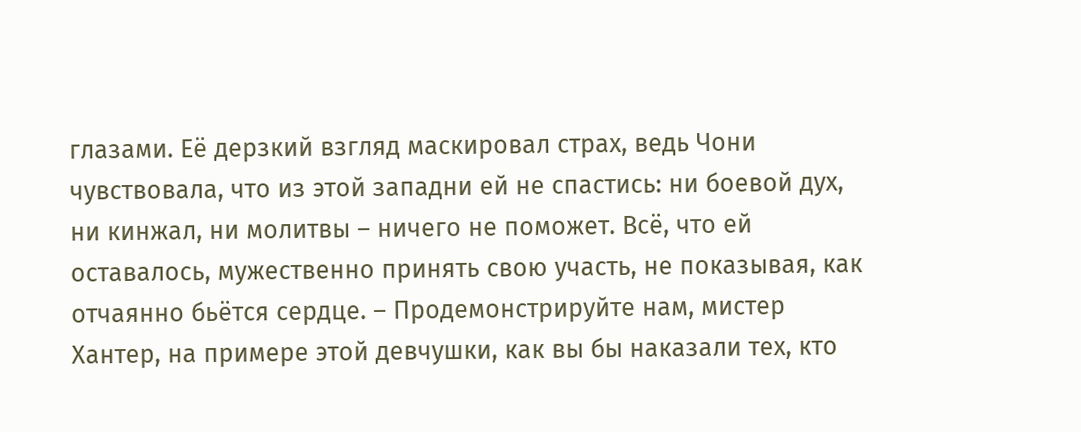глазами. Её дерзкий взгляд маскировал страх, ведь Чони чувствовала, что из этой западни ей не спастись: ни боевой дух, ни кинжал, ни молитвы – ничего не поможет. Всё, что ей оставалось, мужественно принять свою участь, не показывая, как отчаянно бьётся сердце. – Продемонстрируйте нам, мистер Хантер, на примере этой девчушки, как вы бы наказали тех, кто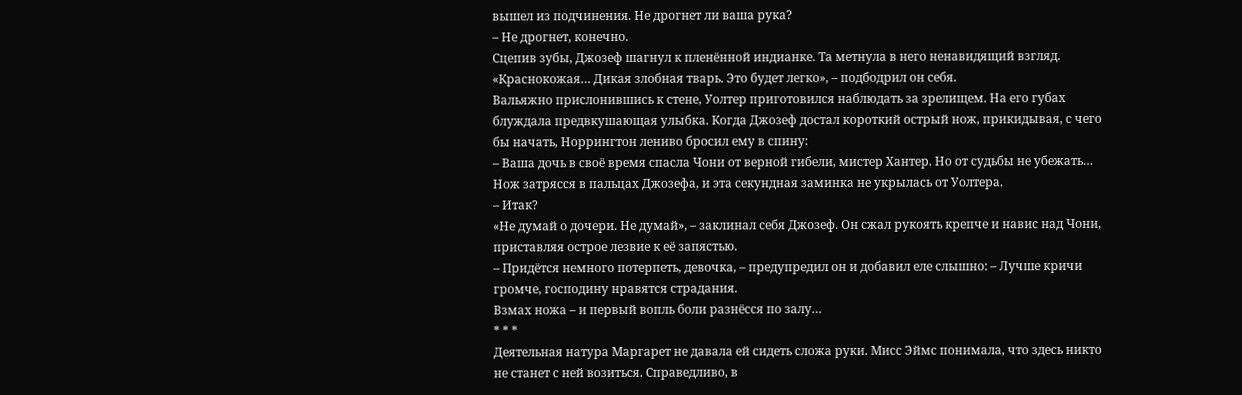вышел из подчинения. Не дрогнет ли ваша рука?
– Не дрогнет, конечно.
Сцепив зубы, Джозеф шагнул к пленённой индианке. Та метнула в него ненавидящий взгляд. «Краснокожая… Дикая злобная тварь. Это будет легко», – подбодрил он себя.
Вальяжно прислонившись к стене, Уолтер приготовился наблюдать за зрелищем. На его губах блуждала предвкушающая улыбка. Когда Джозеф достал короткий острый нож, прикидывая, с чего бы начать, Норрингтон лениво бросил ему в спину:
– Ваша дочь в своё время спасла Чони от верной гибели, мистер Хантер. Но от судьбы не убежать…
Нож затрясся в пальцах Джозефа, и эта секундная заминка не укрылась от Уолтера.
– Итак?
«Не думай о дочери. Не думай», – заклинал себя Джозеф. Он сжал рукоять крепче и навис над Чони, приставляя острое лезвие к её запястью.
– Придётся немного потерпеть, девочка, – предупредил он и добавил еле слышно: – Лучше кричи громче, господину нравятся страдания.
Взмах ножа – и первый вопль боли разнёсся по залу…
* * *
Деятельная натура Маргарет не давала ей сидеть сложа руки. Мисс Эймс понимала, что здесь никто не станет с ней возиться. Справедливо, в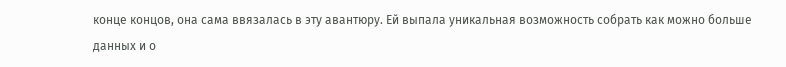конце концов, она сама ввязалась в эту авантюру. Ей выпала уникальная возможность собрать как можно больше данных и о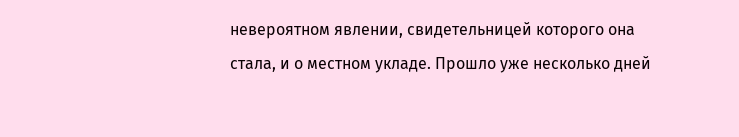невероятном явлении, свидетельницей которого она стала, и о местном укладе. Прошло уже несколько дней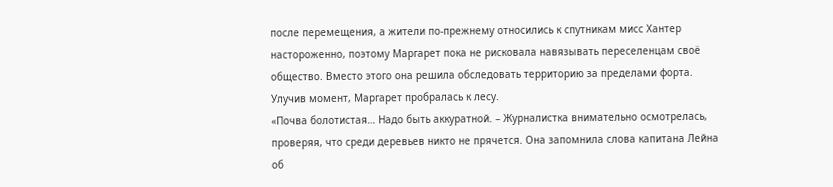после перемещения, а жители по-прежнему относились к спутникам мисс Хантер настороженно, поэтому Маргарет пока не рисковала навязывать переселенцам своё общество. Вместо этого она решила обследовать территорию за пределами форта.
Улучив момент, Маргарет пробралась к лесу.
«Почва болотистая… Надо быть аккуратной. – Журналистка внимательно осмотрелась, проверяя, что среди деревьев никто не прячется. Она запомнила слова капитана Лейна об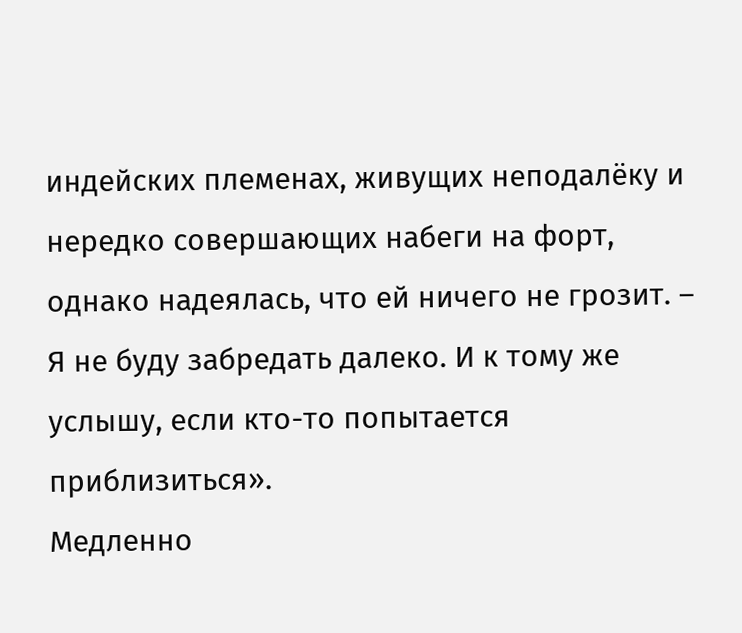индейских племенах, живущих неподалёку и нередко совершающих набеги на форт, однако надеялась, что ей ничего не грозит. – Я не буду забредать далеко. И к тому же услышу, если кто-то попытается приблизиться».
Медленно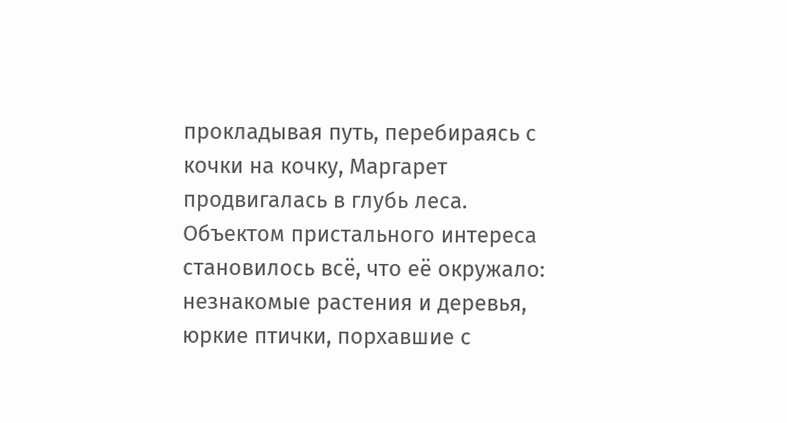прокладывая путь, перебираясь с кочки на кочку, Маргарет продвигалась в глубь леса.
Объектом пристального интереса становилось всё, что её окружало: незнакомые растения и деревья, юркие птички, порхавшие с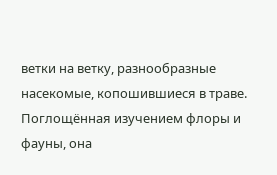ветки на ветку, разнообразные насекомые, копошившиеся в траве. Поглощённая изучением флоры и фауны, она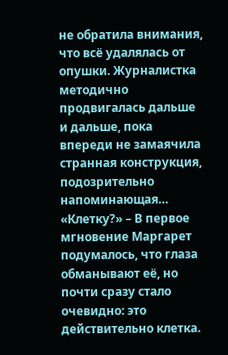не обратила внимания, что всё удалялась от опушки. Журналистка методично продвигалась дальше и дальше, пока впереди не замаячила странная конструкция, подозрительно напоминающая… «Клетку?» – В первое мгновение Маргарет подумалось, что глаза обманывают её, но почти сразу стало очевидно: это действительно клетка.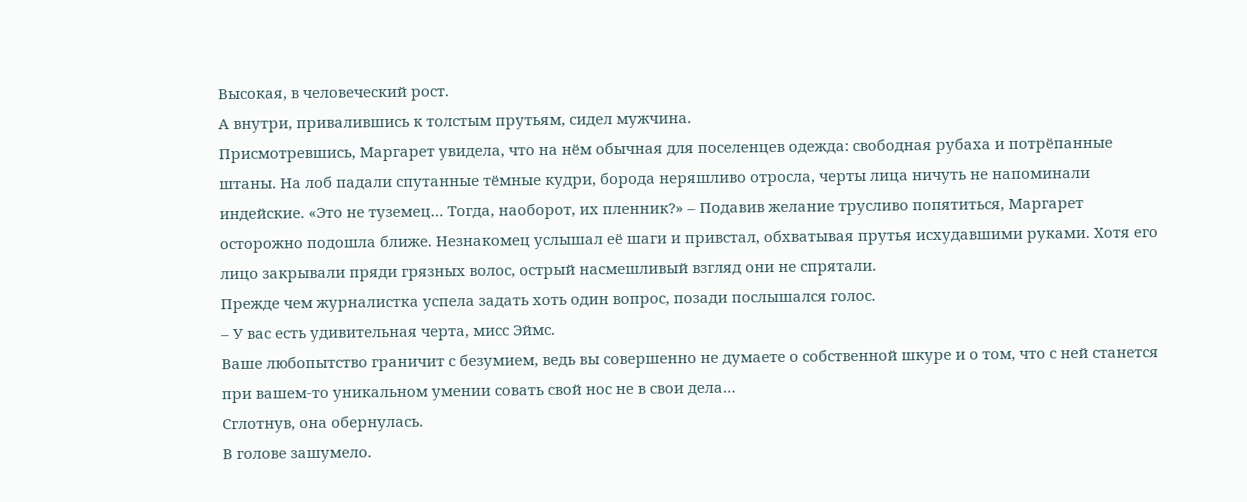Высокая, в человеческий рост.
А внутри, привалившись к толстым прутьям, сидел мужчина.
Присмотревшись, Маргарет увидела, что на нём обычная для поселенцев одежда: свободная рубаха и потрёпанные штаны. На лоб падали спутанные тёмные кудри, борода неряшливо отросла, черты лица ничуть не напоминали индейские. «Это не туземец… Тогда, наоборот, их пленник?» – Подавив желание трусливо попятиться, Маргарет осторожно подошла ближе. Незнакомец услышал её шаги и привстал, обхватывая прутья исхудавшими руками. Хотя его лицо закрывали пряди грязных волос, острый насмешливый взгляд они не спрятали.
Прежде чем журналистка успела задать хоть один вопрос, позади послышался голос.
– У вас есть удивительная черта, мисс Эймс.
Ваше любопытство граничит с безумием, ведь вы совершенно не думаете о собственной шкуре и о том, что с ней станется при вашем-то уникальном умении совать свой нос не в свои дела…
Сглотнув, она обернулась.
В голове зашумело.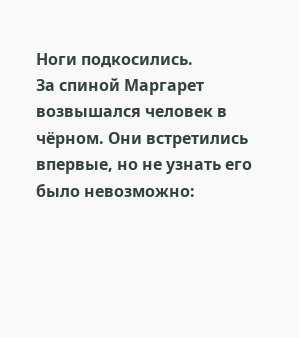Ноги подкосились.
За спиной Маргарет возвышался человек в чёрном. Они встретились впервые, но не узнать его было невозможно: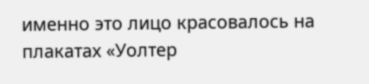именно это лицо красовалось на плакатах «Уолтер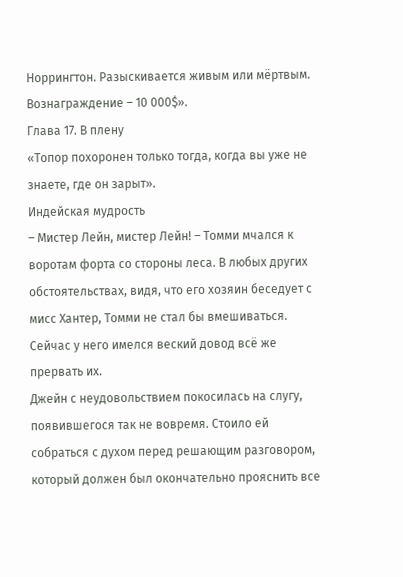Норрингтон. Разыскивается живым или мёртвым. Вознаграждение – 10 000$».
Глава 17. В плену
«Топор похоронен только тогда, когда вы уже не знаете, где он зарыт».
Индейская мудрость
– Мистер Лейн, мистер Лейн! – Томми мчался к воротам форта со стороны леса. В любых других обстоятельствах, видя, что его хозяин беседует с мисс Хантер, Томми не стал бы вмешиваться. Сейчас у него имелся веский довод всё же прервать их.
Джейн с неудовольствием покосилась на слугу, появившегося так не вовремя. Стоило ей собраться с духом перед решающим разговором, который должен был окончательно прояснить все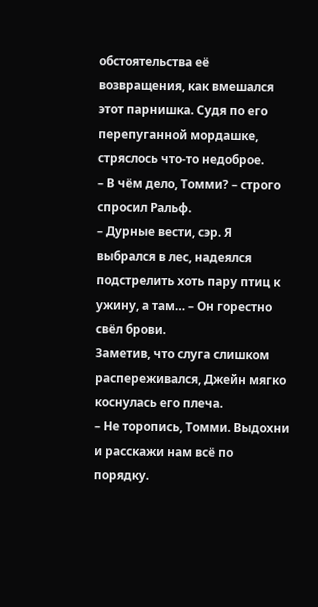обстоятельства её возвращения, как вмешался этот парнишка. Судя по его перепуганной мордашке, стряслось что-то недоброе.
– В чём дело, Томми? – строго спросил Ральф.
– Дурные вести, сэр. Я выбрался в лес, надеялся подстрелить хоть пару птиц к ужину, а там… – Он горестно свёл брови.
Заметив, что слуга слишком распереживался, Джейн мягко коснулась его плеча.
– Не торопись, Томми. Выдохни и расскажи нам всё по порядку.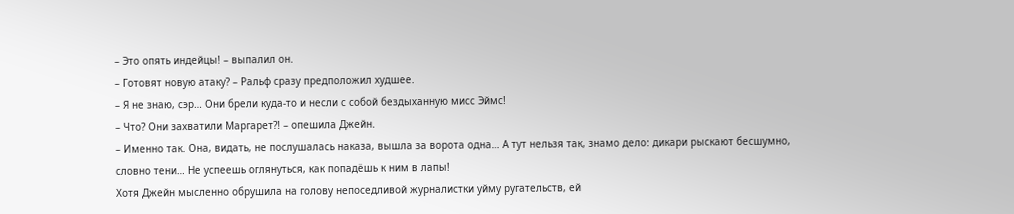– Это опять индейцы! – выпалил он.
– Готовят новую атаку? – Ральф сразу предположил худшее.
– Я не знаю, сэр… Они брели куда-то и несли с собой бездыханную мисс Эймс!
– Что? Они захватили Маргарет?! – опешила Джейн.
– Именно так. Она, видать, не послушалась наказа, вышла за ворота одна… А тут нельзя так, знамо дело: дикари рыскают бесшумно, словно тени… Не успеешь оглянуться, как попадёшь к ним в лапы!
Хотя Джейн мысленно обрушила на голову непоседливой журналистки уйму ругательств, ей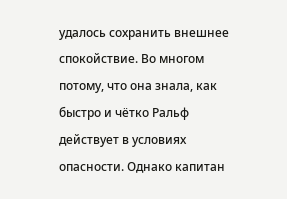удалось сохранить внешнее спокойствие. Во многом потому, что она знала, как быстро и чётко Ральф действует в условиях опасности. Однако капитан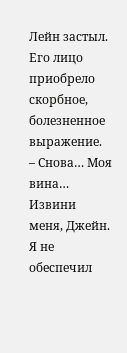Лейн застыл. Его лицо приобрело скорбное, болезненное выражение.
– Снова… Моя вина… Извини меня, Джейн. Я не обеспечил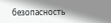безопасность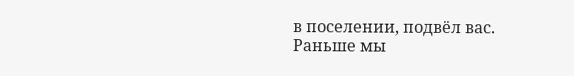в поселении, подвёл вас. Раньше мы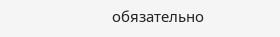обязательно